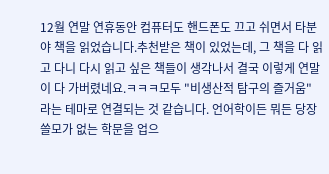12월 연말 연휴동안 컴퓨터도 핸드폰도 끄고 쉬면서 타분야 책을 읽었습니다.추천받은 책이 있었는데, 그 책을 다 읽고 다니 다시 읽고 싶은 책들이 생각나서 결국 이렇게 연말이 다 가버렸네요.ㅋㅋㅋ모두 "비생산적 탐구의 즐거움" 라는 테마로 연결되는 것 같습니다. 언어학이든 뭐든 당장 쓸모가 없는 학문을 업으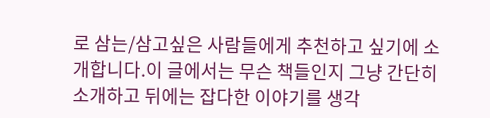로 삼는/삼고싶은 사람들에게 추천하고 싶기에 소개합니다.이 글에서는 무슨 책들인지 그냥 간단히 소개하고 뒤에는 잡다한 이야기를 생각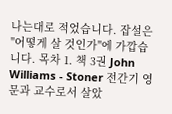나는대로 적었습니다. 잡설은 "어떻게 살 것인가"에 가깝습니다. 목차 1. 책 3권 John Williams - Stoner 전간기 영문과 교수로서 살았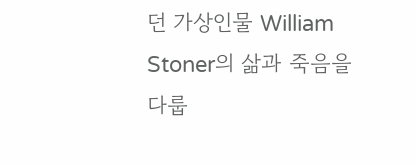던 가상인물 William Stoner의 삶과 죽음을 다룹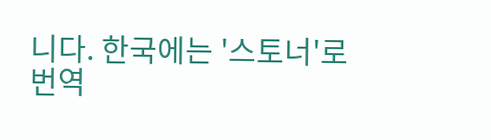니다. 한국에는 '스토너'로 번역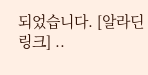되었습니다. [알라딘 링크] ..